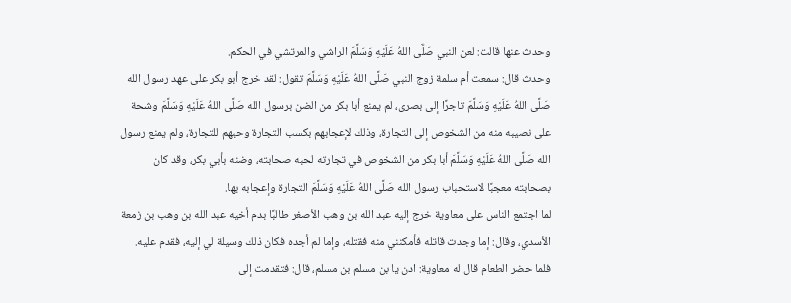وحدث عنها قالت: لعن النبي صَلَّى اللهُ عَلَيْهِ وَسَلَّمَ الراشي والمرتشي في الحكم.
وحدث قال: سمعت أم سلمة زوج النبي صَلَّى اللهُ عَلَيْهِ وَسَلَّمَ تقول: لقد خرج أبو بكر على عهد رسول الله صَلَّى اللهُ عَلَيْهِ وَسَلَّمَ تاجرًا إلى بصرى، لم يمنع أبا بكر من الضن برسول الله صَلَّى اللهُ عَلَيْهِ وَسَلَّمَ وشحة على نصيبه منه من الشخوص إلى التجارة، وذلك لإعجابهم بكسب التجارة وحبهم للتجارة، ولم يمنع رسول الله صَلَّى اللهُ عَلَيْهِ وَسَلَّمَ أبا بكر من الشخوص في تجارته لحبه صحابته، وضنه بأبي بكر، وقد كان بصحابته معجبًا لاستحباب رسول الله صَلَّى اللهُ عَلَيْهِ وَسَلَّمَ التجارة وإعجابه بها.
لما اجتمع الناس على معاوية خرج إليه عبد الله بن وهب الأصغر طالبًا بدم أخيه عبد الله بن وهب بن زمعة الأسدي، وقال: إما وجدت قاتله فأمكنني منه فقتله، وإما لم أجده فكان ذلك وسيلة لي إليه، فقدم عليه. فلما حضر الطعام قال له معاوية: ادن يا بن مسلم بن مسلم، قال: فتقدمت إلى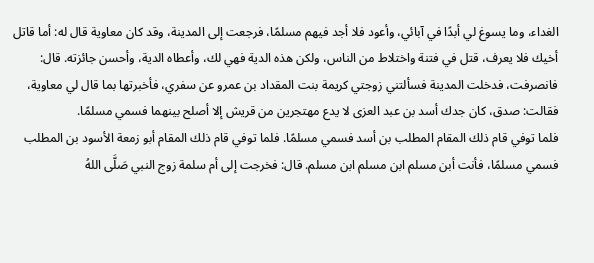الغداء، وما يسوغ لي أبدًا في آبائي، وأعود فلا أجد فيهم مسلمًا، فرجعت إلى المدينة، وقد كان معاوية قال له: أما قاتل أخيك فلا يعرف، قتل في فتنة واختلاط من الناس، ولكن هذه الدية فهي لك، وأعطاه الدية، وأحسن جائزته. قال: فانصرفت، فدخلت المدينة فسألتني زوجتي كريمة بنت المقداد بن عمرو عن سفري، فأخبرتها بما قال لي معاوية، فقالت: صدق، كان جدك أسد بن عبد العزى لا يدع مهتجرين من قريش إلا أصلح بينهما فسمي مسلمًا.
فلما توفي قام ذلك المقام المطلب بن أسد فسمي مسلمًا. فلما توفي قام ذلك المقام أبو زمعة الأسود بن المطلب فسمي مسلمًا، فأنت أبن مسلم ابن مسلم ابن مسلم. قال: فخرجت إلى أم سلمة زوج النبي صَلَّى اللهُ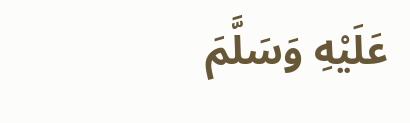عَلَيْهِ وَسَلَّمَ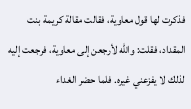فذكرت لها قول معاوية، فقالت مقالة كريمة بنت المقداد، فقلت: والله لأرجعن إلى معاوية، فرجعت إليه لذلك لا يفزعني غيره. فلما حضر الغداء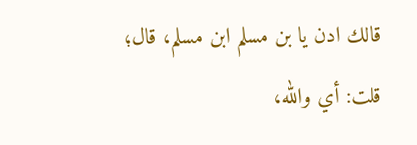قالك ادن يا بن مسلم ابن مسلم، قال؛ قلت: أي والله،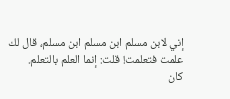إني لابن مسلم ابن مسلم ابن مسلم، قال لك علمت فتعلمت! قلت: إنما العلم بالتعلم.
كان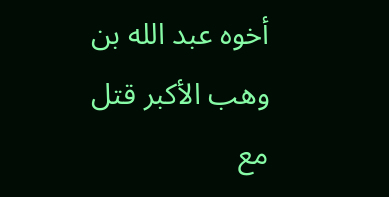أخوه عبد الله بن وهب الأكبر قتل مع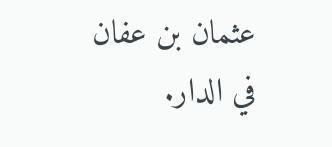عثمان بن عفان في الدار.